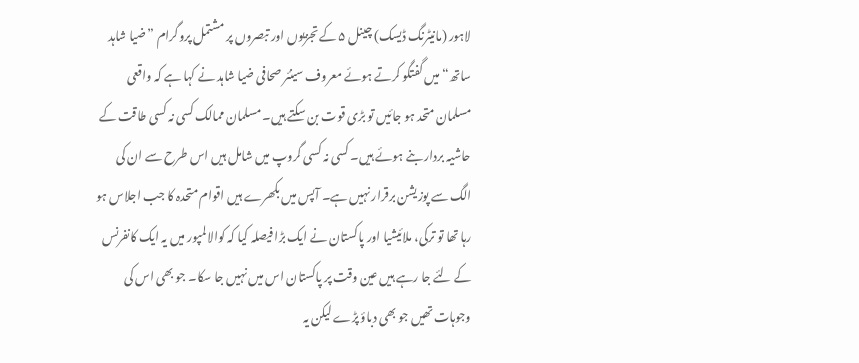لاہور (مانیٹرنگ ڈیسک) چینل ۵ کے تجزیوں اور تبصروں پر مشتمل پروگرام ”ضیا شاہد ساتھ“ میں گفتگو کرتے ہوئے معروف سینئر صحافی ضیا شاہد نے کہا ہے کہ واقعی مسلمان متحد ہو جائیں تو بڑی قوت بن سکتے ہیں۔ مسلمان ممالک کسی نہ کسی طاقت کے حاشیہ بردار بنے ہوئے ہیں۔ کسی نہ کسی گروپ میں شامل ہیں اس طرح سے ان کی الگ سے پوزیشن برقرار نہیں ہے۔ آپس میں بکھرے ہیں اقوام متحدہ کا جب اجلاس ہو رہا تھا تو ترکی، ملائیشیا اور پاکستان نے ایک بڑا فیصلہ کیا کہ کوالالمپور میں یہ ایک کانفرنس کے لئے جا رہے ہیں عین وقت پر پاکستان اس میں نہیں جا سکا۔ جو بھی اس کی وجوہات تھیں جو بھی دباؤ پڑے لیکن یہ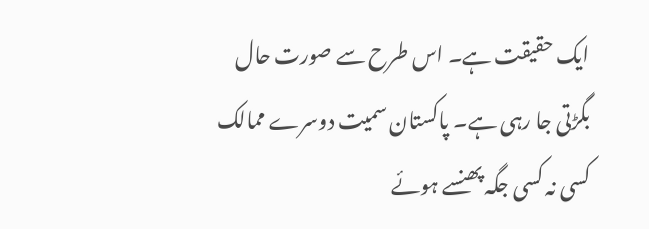ایک حقیقت ہے۔ اس طرح سے صورت حال بگڑتی جا رہی ہے۔ پاکستان سمیت دوسرے ممالک کسی نہ کسی جگہ پھنسے ہوئے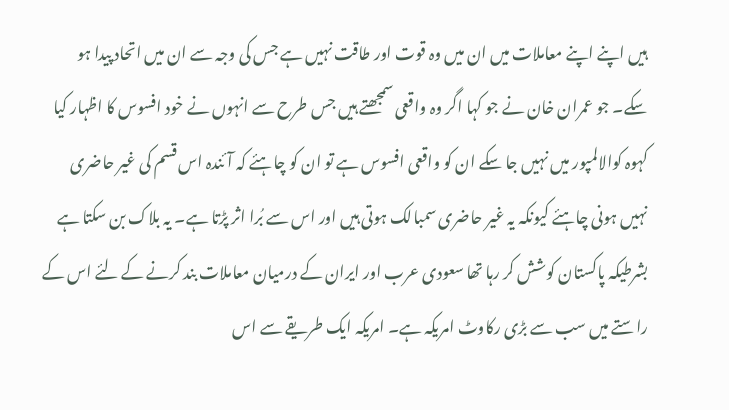ہیں اپنے اپنے معاملات میں ان میں وہ قوت اور طاقت نہیں ہے جس کی وجہ سے ان میں اتحاد پیدا ہو سکے۔ جو عمران خان نے جو کہا اگر وہ واقعی سمجھتے ہیں جس طرح سے انہوں نے خود افسوس کا اظہار کیا کہوہ کوالالمپور میں نہیں جا سکے ان کو واقعی افسوس ہے تو ان کو چاہئے کہ آئندہ اس قسم کی غیر حاضری نہیں ہونی چاہئے کیونکہ یہ غیر حاضری سمبالک ہوتی ہیں اور اس سے بُرا اثر پڑتا ہے۔ یہ بلاک بن سکتا ہے بشرطیکہ پاکستان کوشش کر رہا تھا سعودی عرب اور ایران کے درمیان معاملات بند کرنے کے لئے اس کے راستے میں سب سے بڑی رکاوٹ امریکہ ہے۔ امریکہ ایک طریقے سے اس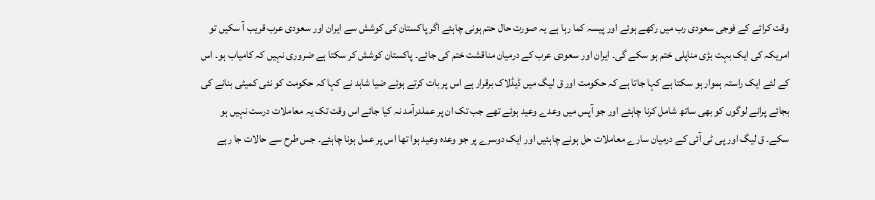وقت کرائے کے فوجی سعودی رب میں رکھے ہوئے اور پیسہ کما رہا ہے یہ صورت حال حتم ہونی چاہئے اگر پاکستان کی کوشش سے ایران اور سعودی عرب قریب آ سکیں تو امریکہ کی ایک بہت بڑی مناپلی ختم ہو سکے گی۔ ایران اور سعودی عرب کے درمیان مناقشت ختم کی جائے۔ پاکستان کوشش کر سکتا ہے ضروری نہیں کہ کامیاب ہو۔ اس کے لئے ایک راستہ ہموار ہو سکتا ہے کہا جاتا ہے کہ حکومت اور ق لیگ میں ڈیڈلاک برقرار ہے اس پر بات کرتے ہوئے ضیا شاہد نے کہا کہ حکومت کو نئی کمیٹی بنانے کی بجائے پرانے لوگوں کو بھی ساتھ شامل کرنا چاہئے اور جو آپس میں وعدے وعید ہوئے تھے جب تک ان پر عملدرآمد نہ کیا جائے اس وقت تک یہ معاملات درست نہیں ہو سکے۔ ق لیگ اور پی ٹی آئی کے درمیان سارے معاملات حل ہونے چاہئیں اور ایک دوسرے پر جو وعدہ وعید ہوا تھا اس پر عمل ہونا چاہئے۔ جس طرح سے حالات جا رہے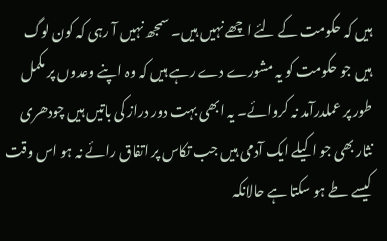ہیں کہ حکومت کے لئے اچھے نہیں ہیں۔ سمجھ نہیں آ رہی کہ کون لوگ ہیں جو حکومت کو یہ مشورے دے رہے ہیں کہ وہ اپنے وعدوں پر مکمل طور پر عملدرآمد نہ کروائے۔ یہ ابھی بہت دور دراز کی باتیں ہیں چودھری نثار بھی جو اکیلے ایک آدمی ہیں جب تکاس پر اتفاق رائے نہ ہو اس وقت کیسے طے ہو سکتا ہے حالانکہ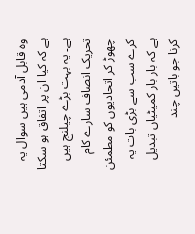وہ قابل آدمی ہیں سوال یہ ہے کہ کیا ان پر اتفاق ہو سکتا ہے۔ یہ بہت بڑے چیلنج ہیں تحریک انصاف سارے کام چھوڑ کر اتحادیوں کو مطمئن کرے سب سے بڑی بات یہ ہے کہ بار بار کمیٹیاں تبدیل کرنا جو باتیں چند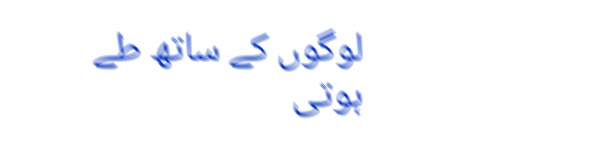لوگوں کے ساتھ طے ہوتی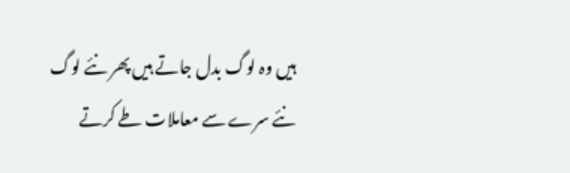ہیں وہ لوگ بدل جاتے ہیں پھر نئے لوگ نئے سرے سے معاملات طے کرتے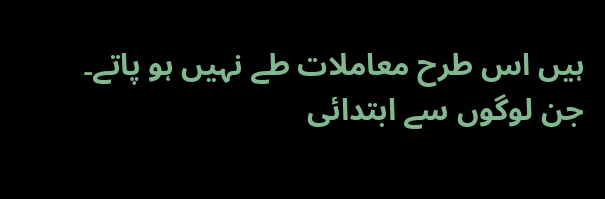ہیں اس طرح معاملات طے نہیں ہو پاتے۔ جن لوگوں سے ابتدائی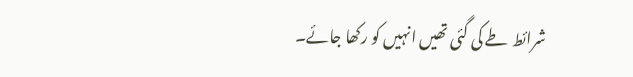شرائط طے کی گئی تھیں انہیں کو رکھا جائے۔